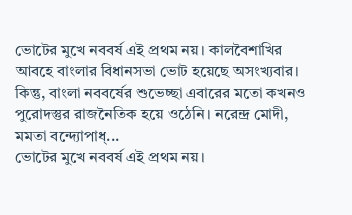ভোটের মুখে নববর্ষ এই প্রথম নয়। কালবৈশাখির আবহে বাংলার বিধানসভা ভোট হয়েছে অসংখ্যবার। কিন্তু, বাংলা নববর্ষের শুভেচ্ছা এবারের মতো কখনও পুরোদস্তুর রাজনৈতিক হয়ে ওঠেনি। নরেন্দ্র মোদী, মমতা বন্দ্যোপাধ্...
ভোটের মুখে নববর্ষ এই প্রথম নয়।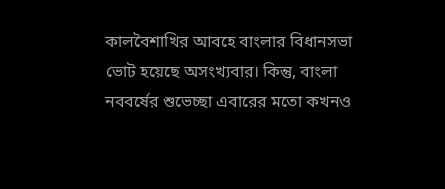কালবৈশাখির আবহে বাংলার বিধানসভা ভোট হয়েছে অসংখ্যবার। কিন্তু, বাংলা নববর্ষের শুভেচ্ছা এবারের মতো কখনও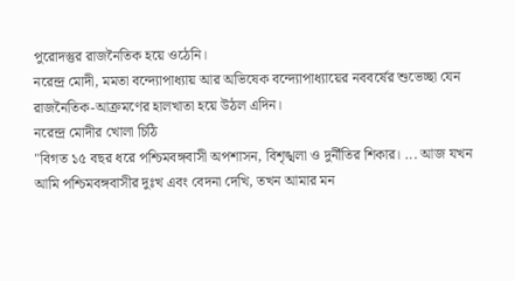পুরোদস্তুর রাজনৈতিক হয়ে ওঠেনি।
নরেন্দ্র মোদী, মমতা বন্দ্যোপাধ্যায় আর অভিষেক বন্দ্যোপাধ্যায়ের নববর্ষের শুভেচ্ছা যেন রাজনৈতিক-আক্রমণের হালখাতা হয়ে উঠল এদিন।
নরেন্দ্র মোদীর খোলা চিঠি
"বিগত ১৫ বছর ধরে পশ্চিমবঙ্গবাসী অপশাসন, বিশৃঙ্খলা ও দুর্নীতির শিকার। ... আজ যখন আমি পশ্চিমবঙ্গবাসীর দুঃখ এবং বেদনা দেখি, তখন আমার মন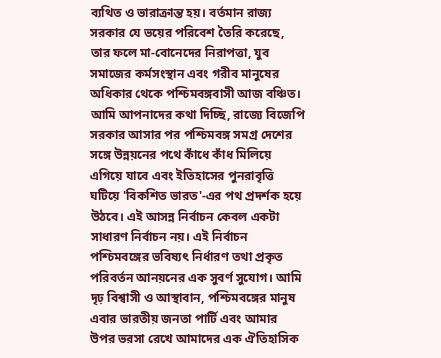ব্যথিত ও ভারাক্রান্ত হয়। বর্তমান রাজ্য সরকার যে ভয়ের পরিবেশ তৈরি করেছে, তার ফলে মা-বোনেদের নিরাপত্তা, যুব সমাজের কর্মসংস্থান এবং গরীব মানুষের অধিকার থেকে পশ্চিমবঙ্গবাসী আজ বঞ্চিত। আমি আপনাদের কথা দিচ্ছি, রাজ্যে বিজেপি সরকার আসার পর পশ্চিমবঙ্গ সমগ্র দেশের সঙ্গে উন্নয়নের পথে কাঁধে কাঁধ মিলিয়ে এগিয়ে যাবে এবং ইতিহাসের পুনরাবৃত্তি ঘটিয়ে 'বিকশিত ভারত'-এর পথ প্রদর্শক হয়ে উঠবে। এই আসন্ন নির্বাচন কেবল একটা সাধারণ নির্বাচন নয়। এই নির্বাচন পশ্চিমবঙ্গের ভবিষ্যৎ নির্ধারণ তথা প্রকৃত পরিবর্তন আনয়নের এক সুবর্ণ সুযোগ। আমি দৃঢ় বিশ্বাসী ও আস্থাবান, পশ্চিমবঙ্গের মানুষ এবার ভারতীয় জনতা পার্টি এবং আমার উপর ভরসা রেখে আমাদের এক ঐতিহাসিক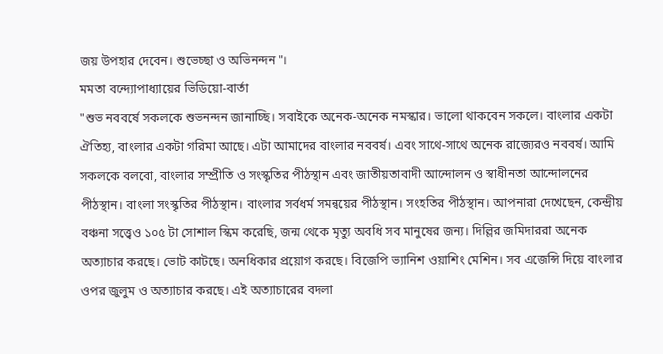জয় উপহার দেবেন। শুভেচ্ছা ও অভিনন্দন"।
মমতা বন্দ্যোপাধ্যায়ের ভিডিয়ো-বার্তা
"শুভ নববর্ষে সকলকে শুভনন্দন জানাচ্ছি। সবাইকে অনেক-অনেক নমস্কার। ভালো থাকবেন সকলে। বাংলার একটা ঐতিহ্য, বাংলার একটা গরিমা আছে। এটা আমাদের বাংলার নববর্ষ। এবং সাথে-সাথে অনেক রাজ্যেরও নববর্ষ। আমি সকলকে বলবো, বাংলার সম্প্রীতি ও সংস্কৃতির পীঠস্থান এবং জাতীয়তাবাদী আন্দোলন ও স্বাধীনতা আন্দোলনের পীঠস্থান। বাংলা সংস্কৃতির পীঠস্থান। বাংলার সর্বধর্ম সমন্বয়ের পীঠস্থান। সংহতির পীঠস্থান। আপনারা দেখেছেন, কেন্দ্রীয় বঞ্চনা সত্ত্বেও ১০৫ টা সোশাল স্কিম করেছি, জন্ম থেকে মৃত্যু অবধি সব মানুষের জন্য। দিল্লির জমিদাররা অনেক অত্যাচার করছে। ভোট কাটছে। অনধিকার প্রয়োগ করছে। বিজেপি ভ্যানিশ ওয়াশিং মেশিন। সব এজেন্সি দিয়ে বাংলার ওপর জুলুম ও অত্যাচার করছে। এই অত্যাচারের বদলা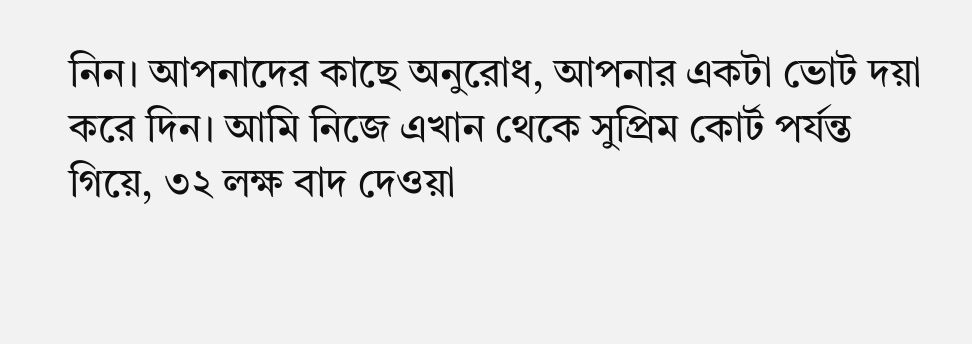নিন। আপনাদের কাছে অনুরোধ, আপনার একটা ভোট দয়া করে দিন। আমি নিজে এখান থেকে সুপ্রিম কোর্ট পর্যন্ত গিয়ে, ৩২ লক্ষ বাদ দেওয়া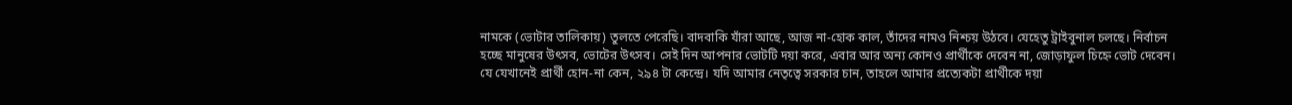নামকে (ভোটার তালিকায়) তুলতে পেরেছি। বাদবাকি যাঁরা আছে, আজ না-হোক কাল, তাঁদের নামও নিশ্চয় উঠবে। যেহেতু ট্রাইবুনাল চলছে। নির্বাচন হচ্ছে মানুষের উৎসব, ভোটের উৎসব। সেই দিন আপনার ভোটটি দয়া করে, এবার আর অন্য কোনও প্রার্থীকে দেবেন না, জোড়াফুল চিহ্নে ভোট দেবেন। যে যেখানেই প্রার্থী হোন-না কেন, ২৯৪ টা কেন্দ্রে। যদি আমার নেতৃত্বে সরকার চান, তাহলে আমার প্রত্যেকটা প্রার্থীকে দয়া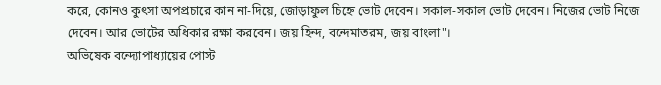করে, কোনও কুৎসা অপপ্রচারে কান না-দিয়ে, জোড়াফুল চিহ্নে ভোট দেবেন। সকাল-সকাল ভোট দেবেন। নিজের ভোট নিজে দেবেন। আর ভোটের অধিকার রক্ষা করবেন। জয় হিন্দ, বন্দেমাতরম, জয় বাংলা"।
অভিষেক বন্দ্যোপাধ্যায়ের পোস্ট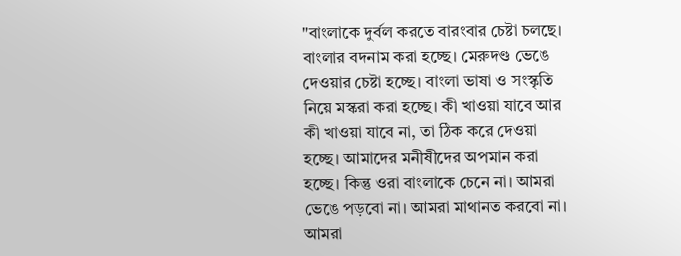"বাংলাকে দুর্বল করতে বারংবার চেষ্টা চলছে। বাংলার বদনাম করা হচ্ছে। মেরুদণ্ড ভেঙে দেওয়ার চেষ্টা হচ্ছে। বাংলা ভাষা ও সংস্কৃতি নিয়ে মস্করা করা হচ্ছে। কী খাওয়া যাবে আর কী খাওয়া যাবে না, তা ঠিক করে দেওয়া হচ্ছে। আমাদের মনীষীদের অপমান করা হচ্ছে। কিন্তু ওরা বাংলাকে চেনে না। আমরা ভেঙে পড়বো না। আমরা মাথানত করবো না। আমরা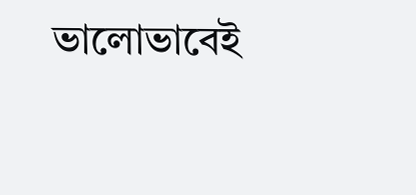ভালোভাবেই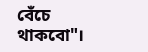বেঁচে থাকবো"।